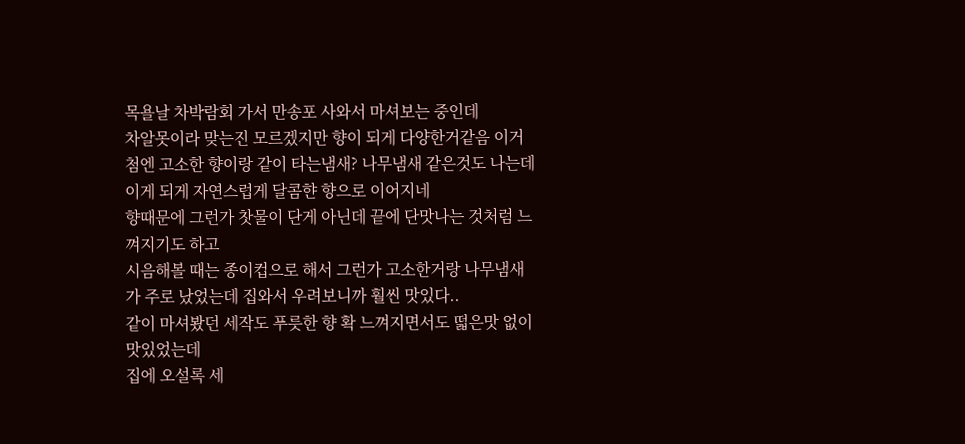목욜날 차박람회 가서 만송포 사와서 마셔보는 중인데
차알못이라 맞는진 모르겠지만 향이 되게 다양한거같음 이거
첨엔 고소한 향이랑 같이 타는냄새? 나무냄새 같은것도 나는데 이게 되게 자연스럽게 달콤햔 향으로 이어지네
향때문에 그런가 찻물이 단게 아닌데 끝에 단맛나는 것처럼 느껴지기도 하고
시음해볼 때는 종이컵으로 해서 그런가 고소한거랑 나무냄새가 주로 났었는데 집와서 우려보니까 훨씬 맛있다..
같이 마셔봤던 세작도 푸릇한 향 확 느껴지면서도 떫은맛 없이 맛있었는데
집에 오설록 세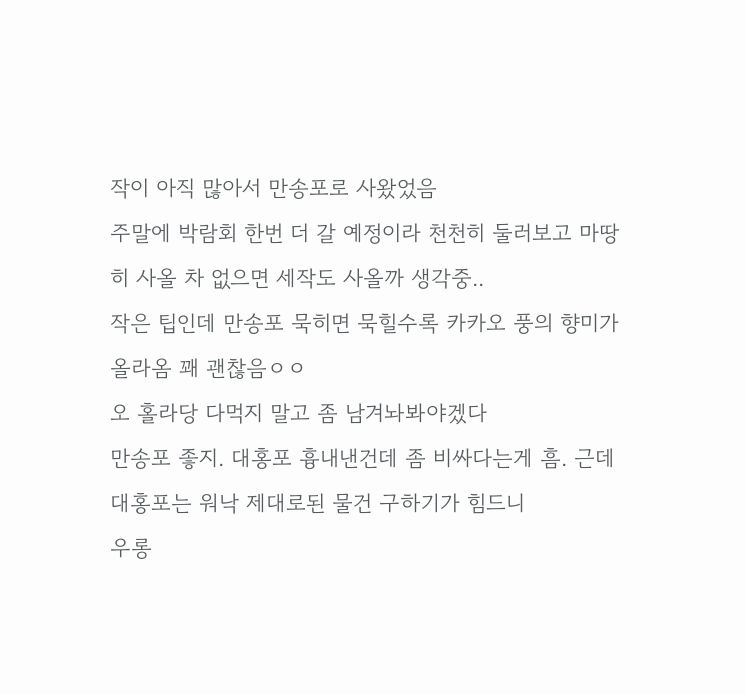작이 아직 많아서 만송포로 사왔었음
주말에 박람회 한번 더 갈 예정이라 천천히 둘러보고 마땅히 사올 차 없으면 세작도 사올까 생각중..
작은 팁인데 만송포 묵히면 묵힐수록 카카오 풍의 향미가 올라옴 꽤 괜찮음ㅇㅇ
오 홀라당 다먹지 말고 좀 남겨놔봐야겠다
만송포 좋지. 대홍포 흉내낸건데 좀 비싸다는게 흠. 근데 대홍포는 워낙 제대로된 물건 구하기가 힘드니
우롱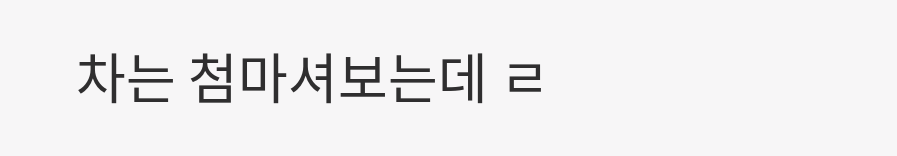차는 첨마셔보는데 ㄹ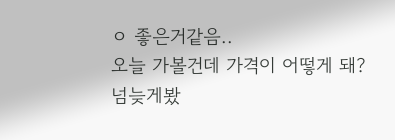ㅇ 좋은거같음..
오늘 가볼건데 가격이 어떻게 돼?
넘늦게봤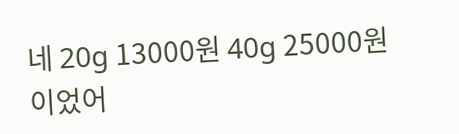네 20g 13000원 40g 25000원이었어